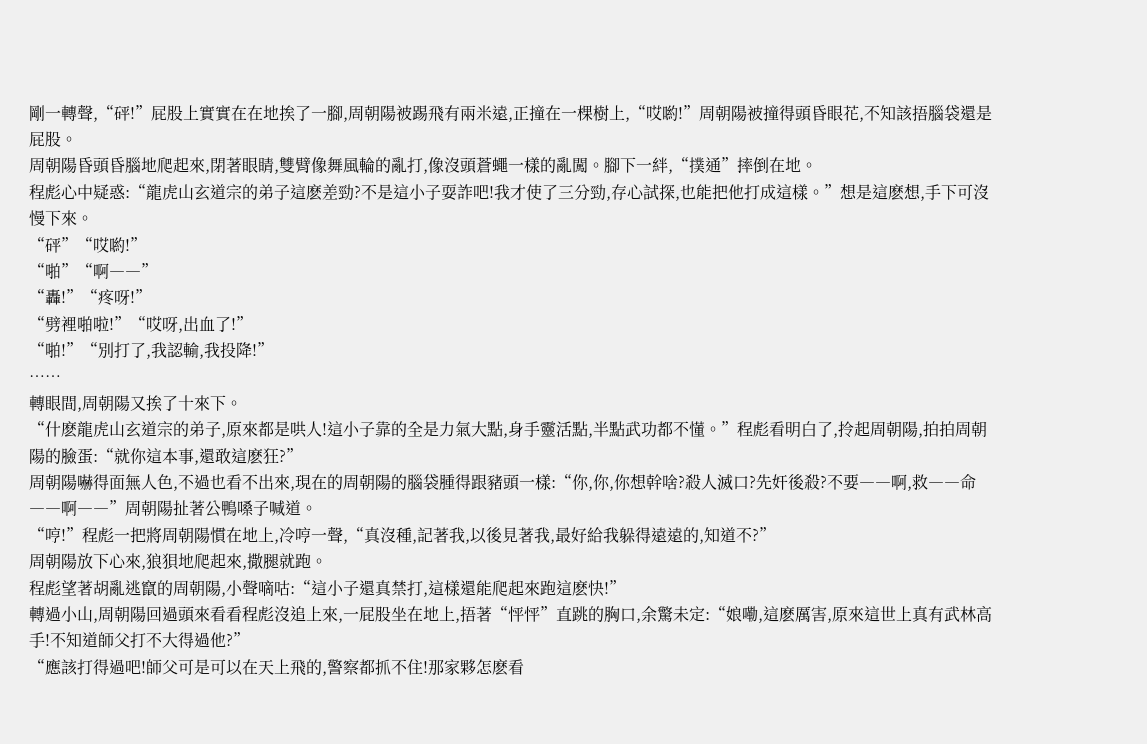剛一轉聲,“砰!”屁股上實實在在地挨了一腳,周朝陽被踢飛有兩米遠,正撞在一棵樹上,“哎喲!”周朝陽被撞得頭昏眼花,不知該捂腦袋還是屁股。
周朝陽昏頭昏腦地爬起來,閉著眼睛,雙臂像舞風輪的亂打,像沒頭蒼蠅一樣的亂闖。腳下一絆,“撲通”摔倒在地。
程彪心中疑惑:“龍虎山玄道宗的弟子這麽差勁?不是這小子耍詐吧!我才使了三分勁,存心試探,也能把他打成這樣。”想是這麽想,手下可沒慢下來。
“砰”“哎喲!”
“啪”“啊――”
“轟!”“疼呀!”
“劈裡啪啦!”“哎呀,出血了!”
“啪!”“別打了,我認輸,我投降!”
……
轉眼間,周朝陽又挨了十來下。
“什麽龍虎山玄道宗的弟子,原來都是哄人!這小子靠的全是力氣大點,身手靈活點,半點武功都不懂。”程彪看明白了,拎起周朝陽,拍拍周朝陽的臉蛋:“就你這本事,還敢這麽狂?”
周朝陽嚇得面無人色,不過也看不出來,現在的周朝陽的腦袋腫得跟豬頭一樣:“你,你,你想幹啥?殺人滅口?先奸後殺?不要――啊,救――命――啊――”周朝陽扯著公鴨嗓子喊道。
“哼!”程彪一把將周朝陽慣在地上,冷哼一聲,“真沒種,記著我,以後見著我,最好給我躲得遠遠的,知道不?”
周朝陽放下心來,狼狽地爬起來,撒腿就跑。
程彪望著胡亂逃竄的周朝陽,小聲嘀咕:“這小子還真禁打,這樣還能爬起來跑這麽快!”
轉過小山,周朝陽回過頭來看看程彪沒追上來,一屁股坐在地上,捂著“怦怦”直跳的胸口,余驚未定:“娘嘞,這麽厲害,原來這世上真有武林高手!不知道師父打不大得過他?”
“應該打得過吧!師父可是可以在天上飛的,警察都抓不住!那家夥怎麽看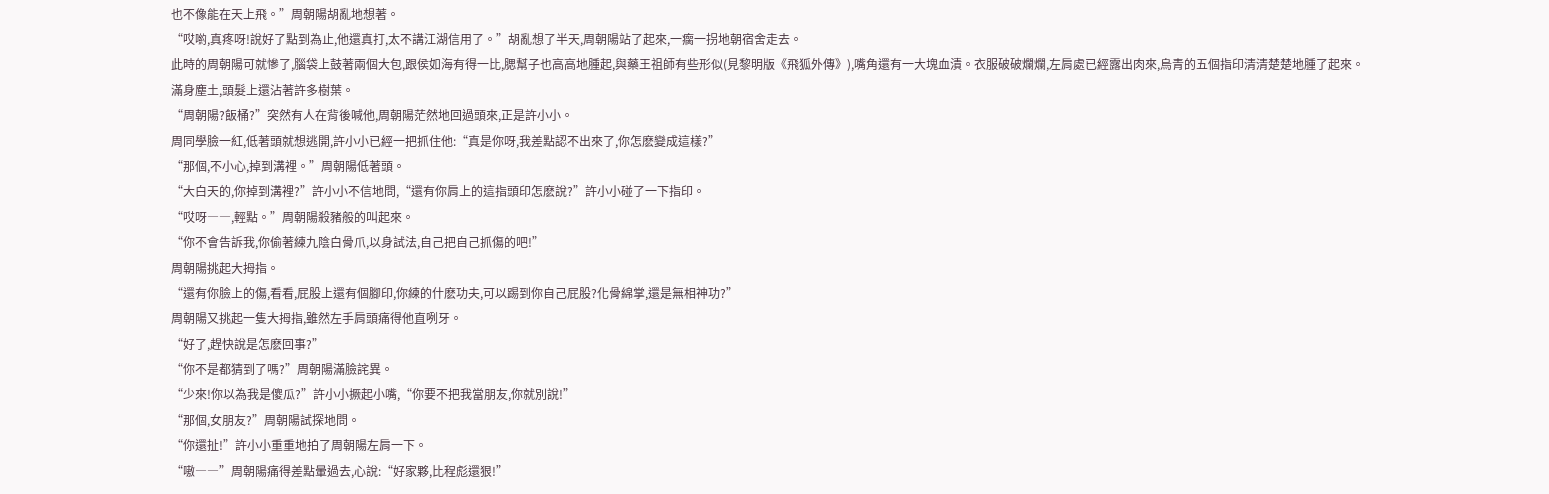也不像能在天上飛。”周朝陽胡亂地想著。
“哎喲,真疼呀!說好了點到為止,他還真打,太不講江湖信用了。”胡亂想了半天,周朝陽站了起來,一瘸一拐地朝宿舍走去。
此時的周朝陽可就慘了,腦袋上鼓著兩個大包,跟侯如海有得一比,腮幫子也高高地腫起,與藥王祖師有些形似(見黎明版《飛狐外傳》),嘴角還有一大塊血漬。衣服破破爛爛,左肩處已經露出肉來,烏青的五個指印清清楚楚地腫了起來。滿身塵土,頭髮上還沾著許多樹葉。
“周朝陽?飯桶?”突然有人在背後喊他,周朝陽茫然地回過頭來,正是許小小。
周同學臉一紅,低著頭就想逃開,許小小已經一把抓住他:“真是你呀,我差點認不出來了,你怎麽變成這樣?”
“那個,不小心,掉到溝裡。”周朝陽低著頭。
“大白天的,你掉到溝裡?”許小小不信地問,“還有你肩上的這指頭印怎麽說?”許小小碰了一下指印。
“哎呀――,輕點。”周朝陽殺豬般的叫起來。
“你不會告訴我,你偷著練九陰白骨爪,以身試法,自己把自己抓傷的吧!”
周朝陽挑起大拇指。
“還有你臉上的傷,看看,屁股上還有個腳印,你練的什麽功夫,可以踢到你自己屁股?化骨綿掌,還是無相神功?”
周朝陽又挑起一隻大拇指,雖然左手肩頭痛得他直咧牙。
“好了,趕快說是怎麽回事?”
“你不是都猜到了嗎?”周朝陽滿臉詫異。
“少來!你以為我是傻瓜?”許小小撅起小嘴,“你要不把我當朋友,你就別說!”
“那個,女朋友?”周朝陽試探地問。
“你還扯!”許小小重重地拍了周朝陽左肩一下。
“嗷――”周朝陽痛得差點暈過去,心說:“好家夥,比程彪還狠!”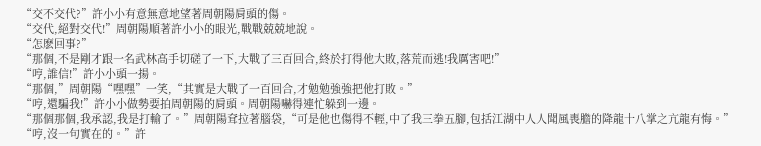“交不交代?”許小小有意無意地望著周朝陽肩頭的傷。
“交代,絕對交代!”周朝陽順著許小小的眼光,戰戰兢兢地說。
“怎麽回事?”
“那個,不是剛才跟一名武林高手切磋了一下,大戰了三百回合,終於打得他大敗,落荒而逃!我厲害吧!”
“哼,誰信!”許小小頭一揚。
“那個,”周朝陽“嘿嘿”一笑,“其實是大戰了一百回合,才勉勉強強把他打敗。”
“哼,還騙我!”許小小做勢要拍周朝陽的肩頭。周朝陽嚇得連忙躲到一邊。
“那個那個,我承認,我是打輸了。”周朝陽耷拉著腦袋,“可是他也傷得不輕,中了我三拳五腳,包括江湖中人人聞風喪膽的降龍十八掌之亢龍有悔。”
“哼,沒一句實在的。”許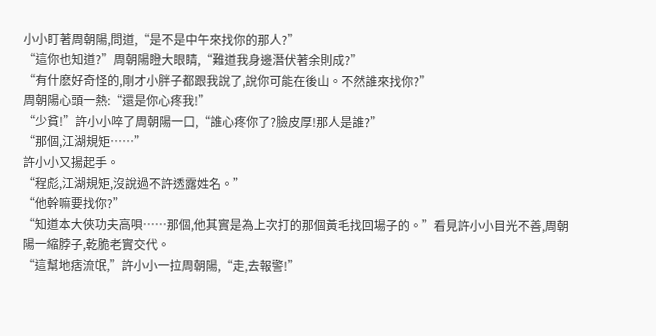小小盯著周朝陽,問道,“是不是中午來找你的那人?”
“這你也知道?”周朝陽瞪大眼睛,“難道我身邊潛伏著余則成?”
“有什麽好奇怪的,剛才小胖子都跟我說了,說你可能在後山。不然誰來找你?”
周朝陽心頭一熱:“還是你心疼我!”
“少貧!”許小小啐了周朝陽一口,“誰心疼你了?臉皮厚!那人是誰?”
“那個,江湖規矩……”
許小小又揚起手。
“程彪,江湖規矩,沒說過不許透露姓名。”
“他幹嘛要找你?”
“知道本大俠功夫高唄……那個,他其實是為上次打的那個黃毛找回場子的。”看見許小小目光不善,周朝陽一縮脖子,乾脆老實交代。
“這幫地痞流氓,”許小小一拉周朝陽,“走,去報警!”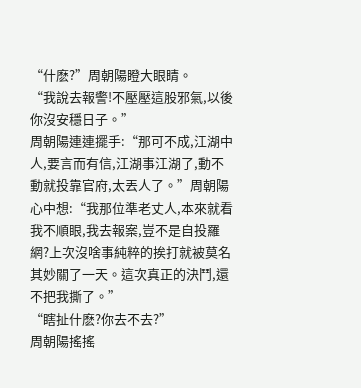“什麽?”周朝陽瞪大眼睛。
“我說去報警!不壓壓這股邪氣,以後你沒安穩日子。”
周朝陽連連擺手:“那可不成,江湖中人,要言而有信,江湖事江湖了,動不動就投靠官府,太丟人了。”周朝陽心中想:“我那位準老丈人,本來就看我不順眼,我去報案,豈不是自投羅網?上次沒啥事純粹的挨打就被莫名其妙關了一天。這次真正的決鬥,還不把我撕了。”
“瞎扯什麽?你去不去?”
周朝陽搖搖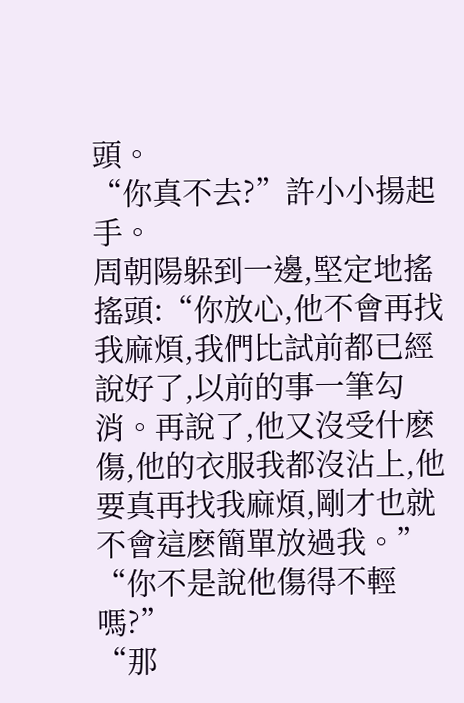頭。
“你真不去?”許小小揚起手。
周朝陽躲到一邊,堅定地搖搖頭:“你放心,他不會再找我麻煩,我們比試前都已經說好了,以前的事一筆勾消。再說了,他又沒受什麽傷,他的衣服我都沒沾上,他要真再找我麻煩,剛才也就不會這麽簡單放過我。”
“你不是說他傷得不輕嗎?”
“那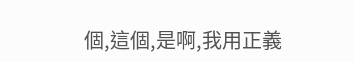個,這個,是啊,我用正義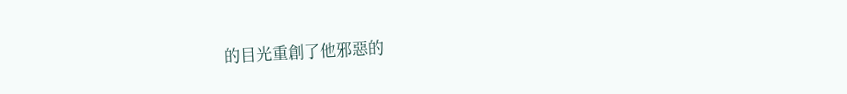的目光重創了他邪惡的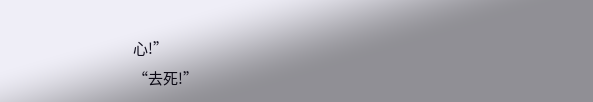心!”
“去死!”